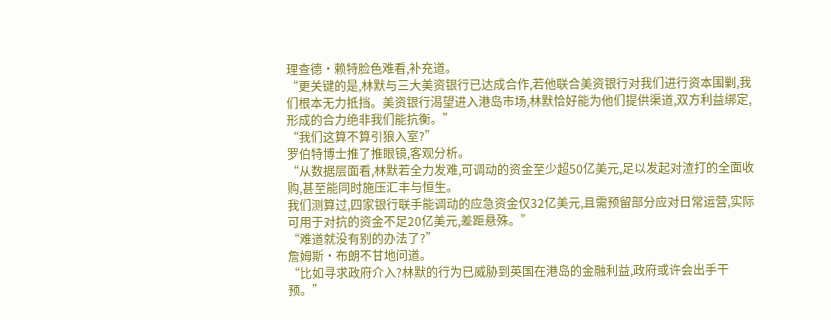理查德·赖特脸色难看,补充道。
“更关键的是,林默与三大美资银行已达成合作,若他联合美资银行对我们进行资本围剿,我们根本无力抵挡。美资银行渴望进入港岛市场,林默恰好能为他们提供渠道,双方利益绑定,形成的合力绝非我们能抗衡。”
“我们这算不算引狼入室?”
罗伯特博士推了推眼镜,客观分析。
“从数据层面看,林默若全力发难,可调动的资金至少超50亿美元,足以发起对渣打的全面收购,甚至能同时施压汇丰与恒生。
我们测算过,四家银行联手能调动的应急资金仅32亿美元,且需预留部分应对日常运营,实际可用于对抗的资金不足20亿美元,差距悬殊。”
“难道就没有别的办法了?”
詹姆斯·布朗不甘地问道。
“比如寻求政府介入?林默的行为已威胁到英国在港岛的金融利益,政府或许会出手干预。”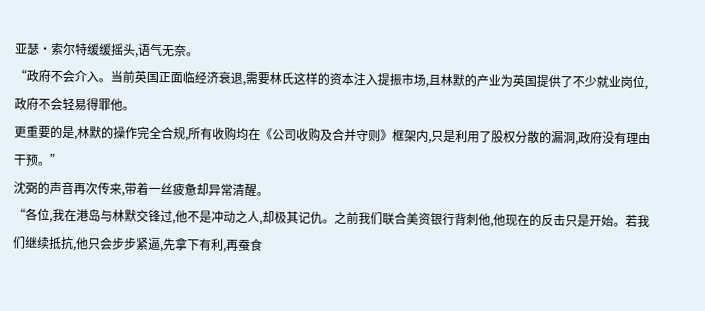亚瑟·索尔特缓缓摇头,语气无奈。
“政府不会介入。当前英国正面临经济衰退,需要林氏这样的资本注入提振市场,且林默的产业为英国提供了不少就业岗位,政府不会轻易得罪他。
更重要的是,林默的操作完全合规,所有收购均在《公司收购及合并守则》框架内,只是利用了股权分散的漏洞,政府没有理由干预。”
沈弼的声音再次传来,带着一丝疲惫却异常清醒。
“各位,我在港岛与林默交锋过,他不是冲动之人,却极其记仇。之前我们联合美资银行背刺他,他现在的反击只是开始。若我们继续抵抗,他只会步步紧逼,先拿下有利,再蚕食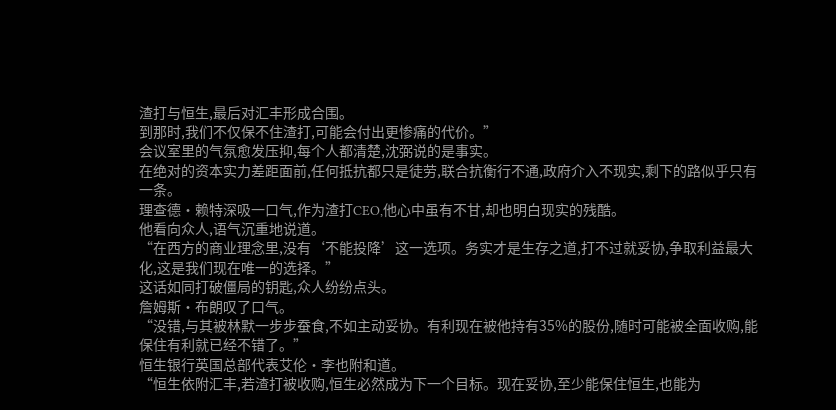渣打与恒生,最后对汇丰形成合围。
到那时,我们不仅保不住渣打,可能会付出更惨痛的代价。”
会议室里的气氛愈发压抑,每个人都清楚,沈弼说的是事实。
在绝对的资本实力差距面前,任何抵抗都只是徒劳,联合抗衡行不通,政府介入不现实,剩下的路似乎只有一条。
理查德·赖特深吸一口气,作为渣打CEO,他心中虽有不甘,却也明白现实的残酷。
他看向众人,语气沉重地说道。
“在西方的商业理念里,没有‘不能投降’这一选项。务实才是生存之道,打不过就妥协,争取利益最大化,这是我们现在唯一的选择。”
这话如同打破僵局的钥匙,众人纷纷点头。
詹姆斯·布朗叹了口气。
“没错,与其被林默一步步蚕食,不如主动妥协。有利现在被他持有35%的股份,随时可能被全面收购,能保住有利就已经不错了。”
恒生银行英国总部代表艾伦·李也附和道。
“恒生依附汇丰,若渣打被收购,恒生必然成为下一个目标。现在妥协,至少能保住恒生,也能为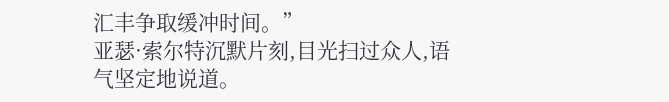汇丰争取缓冲时间。”
亚瑟·索尔特沉默片刻,目光扫过众人,语气坚定地说道。